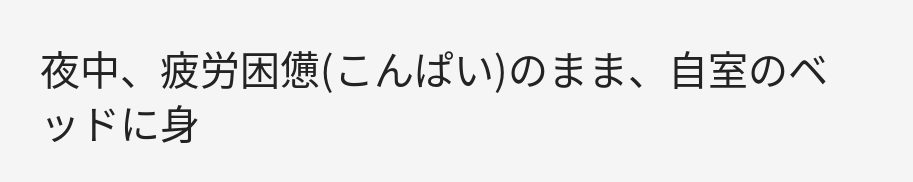夜中、疲労困憊(こんぱい)のまま、自室のベッドに身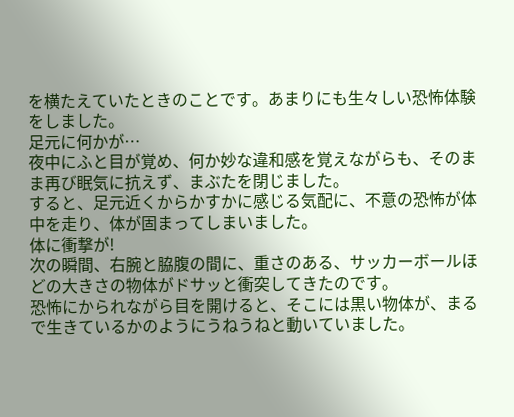を横たえていたときのことです。あまりにも生々しい恐怖体験をしました。
足元に何かが…
夜中にふと目が覚め、何か妙な違和感を覚えながらも、そのまま再び眠気に抗えず、まぶたを閉じました。
すると、足元近くからかすかに感じる気配に、不意の恐怖が体中を走り、体が固まってしまいました。
体に衝撃が!
次の瞬間、右腕と脇腹の間に、重さのある、サッカーボールほどの大きさの物体がドサッと衝突してきたのです。
恐怖にかられながら目を開けると、そこには黒い物体が、まるで生きているかのようにうねうねと動いていました。